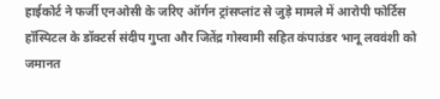हाईकोर्ट ने फर्जी एनओसी के जरिए ऑर्गन ट्रांसप्लांट से जुड़े मामले में आरोपी फोर्टिस हॉस्पिटल के डॉक्टर्स संदीप गुप्ता और जितेंद्र गोस्वामी सहित कंपाउंडर भानू लववंशी को जमानत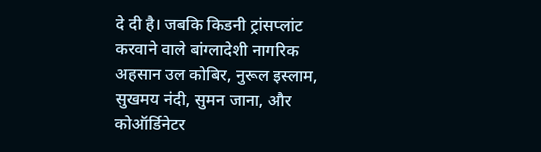दे दी है। जबकि किडनी ट्रांसप्लांट करवाने वाले बांग्लादेशी नागरिक अहसान उल कोबिर, नुरूल इस्लाम, सुखमय नंदी, सुमन जाना, और कोऑर्डिनेटर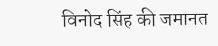विनोद सिंह की जमानत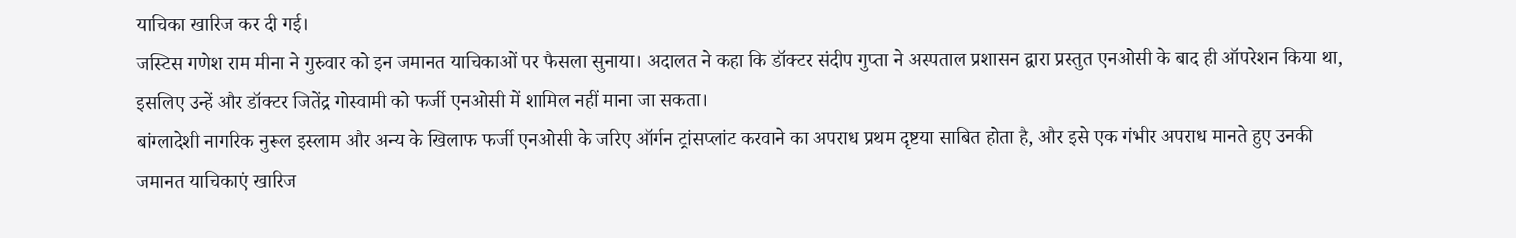याचिका खारिज कर दी गई।
जस्टिस गणेश राम मीना ने गुरुवार को इन जमानत याचिकाओं पर फैसला सुनाया। अदालत ने कहा कि डॉक्टर संदीप गुप्ता ने अस्पताल प्रशासन द्वारा प्रस्तुत एनओसी के बाद ही ऑपरेशन किया था, इसलिए उन्हें और डॉक्टर जितेंद्र गोस्वामी को फर्जी एनओसी में शामिल नहीं माना जा सकता।
बांग्लादेशी नागरिक नुरूल इस्लाम और अन्य के खिलाफ फर्जी एनओसी के जरिए ऑर्गन ट्रांसप्लांट करवाने का अपराध प्रथम दृष्टया साबित होता है, और इसे एक गंभीर अपराध मानते हुए उनकी जमानत याचिकाएं खारिज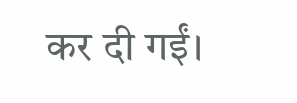कर दी गईं।